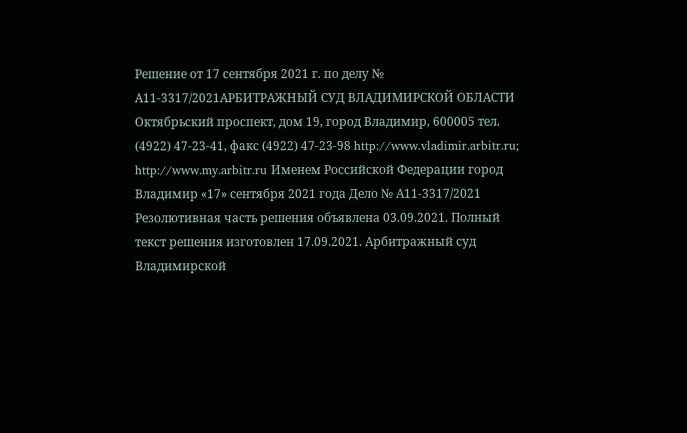Решение от 17 сентября 2021 г. по делу № А11-3317/2021АРБИТРАЖНЫЙ СУД ВЛАДИМИРСКОЙ ОБЛАСТИ Октябрьский проспект, дом 19, город Владимир, 600005 тел. (4922) 47-23-41, факс (4922) 47-23-98 http://www.vladimir.arbitr.ru; http://www.my.arbitr.ru Именем Российской Федерации город Владимир «17» сентября 2021 года Дело № А11-3317/2021 Резолютивная часть решения объявлена 03.09.2021. Полный текст решения изготовлен 17.09.2021. Арбитражный суд Владимирской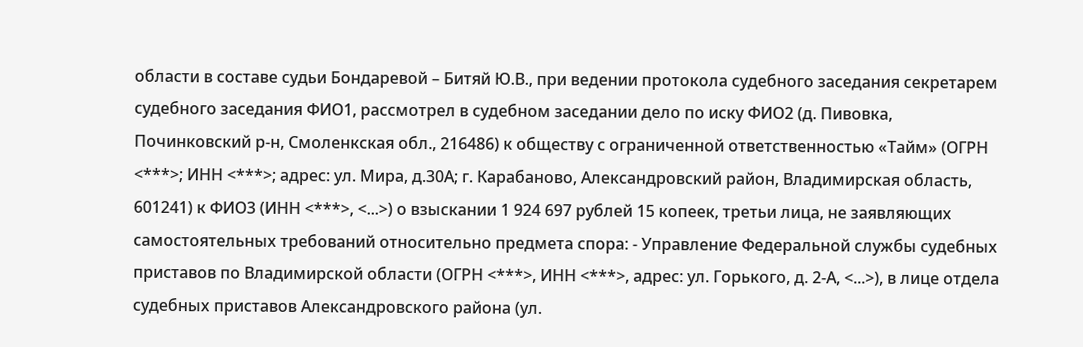области в составе судьи Бондаревой – Битяй Ю.В., при ведении протокола судебного заседания секретарем судебного заседания ФИО1, рассмотрел в судебном заседании дело по иску ФИО2 (д. Пивовка, Починковский р-н, Смоленкская обл., 216486) к обществу с ограниченной ответственностью «Тайм» (ОГРН <***>; ИНН <***>; адрес: ул. Мира, д.30А; г. Карабаново, Александровский район, Владимирская область, 601241) к ФИО3 (ИНН <***>, <...>) о взыскании 1 924 697 рублей 15 копеек, третьи лица, не заявляющих самостоятельных требований относительно предмета спора: - Управление Федеральной службы судебных приставов по Владимирской области (ОГРН <***>, ИНН <***>, адрес: ул. Горького, д. 2-А, <...>), в лице отдела судебных приставов Александровского района (ул.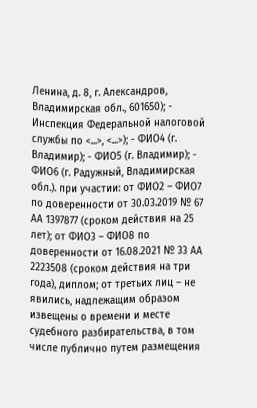Ленина, д. 8, г. Александров, Владимирская обл., 601650); - Инспекция Федеральной налоговой службы по <...>, <...>); - ФИО4 (г. Владимир); - ФИО5 (г. Владимир); - ФИО6 (г. Радужный, Владимирская обл.). при участии: от ФИО2 – ФИО7 по доверенности от 30.03.2019 № 67 АА 1397877 (сроком действия на 25 лет); от ФИО3 – ФИО8 по доверенности от 16.08.2021 № 33 АА 2223508 (сроком действия на три года), диплом; от третьих лиц – не явились, надлежащим образом извещены о времени и месте судебного разбирательства, в том числе публично путем размещения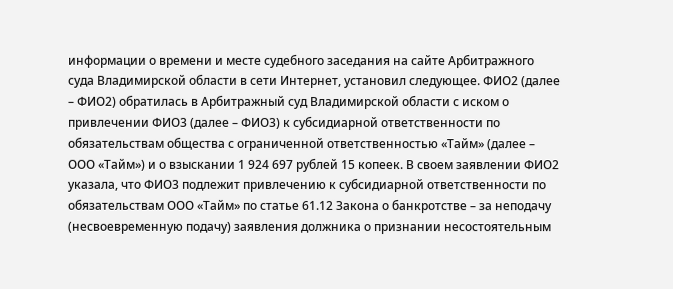информации о времени и месте судебного заседания на сайте Арбитражного суда Владимирской области в сети Интернет, установил следующее. ФИО2 (далее – ФИО2) обратилась в Арбитражный суд Владимирской области с иском о привлечении ФИО3 (далее – ФИО3) к субсидиарной ответственности по обязательствам общества с ограниченной ответственностью «Тайм» (далее – ООО «Тайм») и о взыскании 1 924 697 рублей 15 копеек. В своем заявлении ФИО2 указала, что ФИО3 подлежит привлечению к субсидиарной ответственности по обязательствам ООО «Тайм» по статье 61.12 Закона о банкротстве – за неподачу (несвоевременную подачу) заявления должника о признании несостоятельным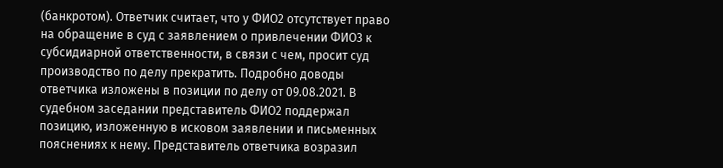(банкротом). Ответчик считает, что у ФИО2 отсутствует право на обращение в суд с заявлением о привлечении ФИО3 к субсидиарной ответственности, в связи с чем, просит суд производство по делу прекратить. Подробно доводы ответчика изложены в позиции по делу от 09.08.2021. В судебном заседании представитель ФИО2 поддержал позицию, изложенную в исковом заявлении и письменных пояснениях к нему. Представитель ответчика возразил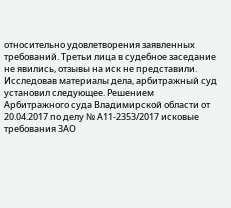относительно удовлетворения заявленных требований. Третьи лица в судебное заседание не явились, отзывы на иск не представили. Исследовав материалы дела, арбитражный суд установил следующее. Решением Арбитражного суда Владимирской области от 20.04.2017 по делу № А11-2353/2017 исковые требования ЗАО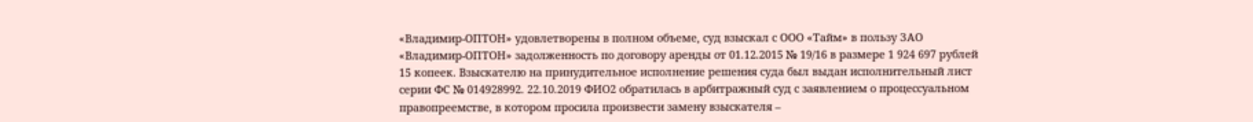«Владимир-ОПТОН» удовлетворены в полном объеме, суд взыскал с ООО «Тайм» в пользу ЗАО «Владимир-ОПТОН» задолженность по договору аренды от 01.12.2015 № 19/16 в размере 1 924 697 рублей 15 копеек. Взыскателю на принудительное исполнение решения суда был выдан исполнительный лист серии ФС № 014928992. 22.10.2019 ФИО2 обратилась в арбитражный суд с заявлением о процессуальном правопреемстве, в котором просила произвести замену взыскателя –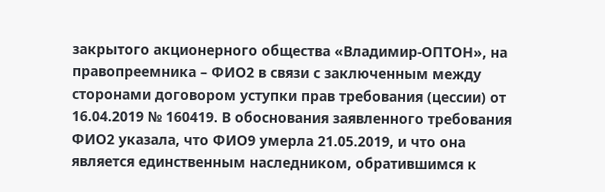закрытого акционерного общества «Владимир-ОПТОН», на правопреемника – ФИО2 в связи с заключенным между сторонами договором уступки прав требования (цессии) от 16.04.2019 № 160419. В обоснования заявленного требования ФИО2 указала, что ФИО9 умерла 21.05.2019, и что она является единственным наследником, обратившимся к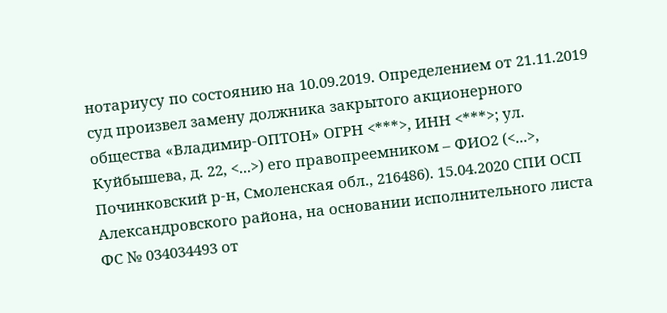нотариусу по состоянию на 10.09.2019. Определением от 21.11.2019 суд произвел замену должника закрытого акционерного общества «Владимир-ОПТОН» ОГРН <***>, ИНН <***>; ул. Куйбышева, д. 22, <...>) его правопреемником – ФИО2 (<...>, Починковский р-н, Смоленская обл., 216486). 15.04.2020 СПИ ОСП Александровского района, на основании исполнительного листа ФС № 034034493 от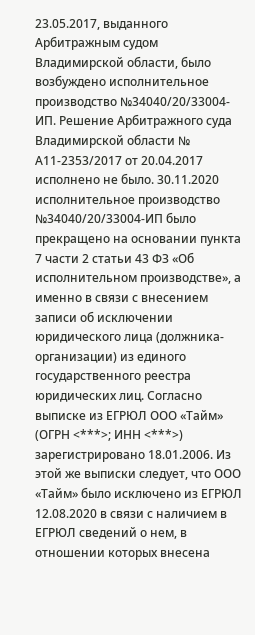23.05.2017, выданного Арбитражным судом Владимирской области, было возбуждено исполнительное производство №34040/20/33004-ИП. Решение Арбитражного суда Владимирской области № А11-2353/2017 от 20.04.2017 исполнено не было. 30.11.2020 исполнительное производство №34040/20/33004-ИП было прекращено на основании пункта 7 части 2 статьи 43 ФЗ «Об исполнительном производстве», а именно в связи с внесением записи об исключении юридического лица (должника-организации) из единого государственного реестра юридических лиц. Согласно выписке из ЕГРЮЛ ООО «Тайм» (ОГРН <***>; ИНН <***>) зарегистрировано 18.01.2006. Из этой же выписки следует, что ООО «Тайм» было исключено из ЕГРЮЛ 12.08.2020 в связи с наличием в ЕГРЮЛ сведений о нем, в отношении которых внесена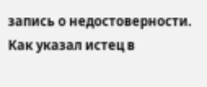запись о недостоверности. Как указал истец в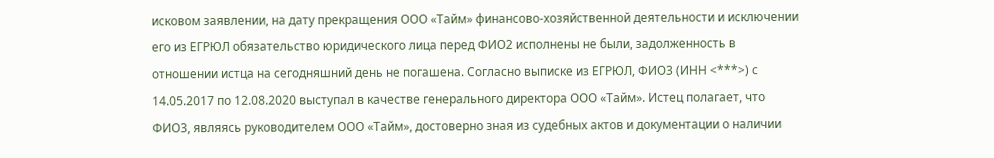исковом заявлении, на дату прекращения ООО «Тайм» финансово-хозяйственной деятельности и исключении его из ЕГРЮЛ обязательство юридического лица перед ФИО2 исполнены не были, задолженность в отношении истца на сегодняшний день не погашена. Согласно выписке из ЕГРЮЛ, ФИО3 (ИНН <***>) с 14.05.2017 по 12.08.2020 выступал в качестве генерального директора ООО «Тайм». Истец полагает, что ФИО3, являясь руководителем ООО «Тайм», достоверно зная из судебных актов и документации о наличии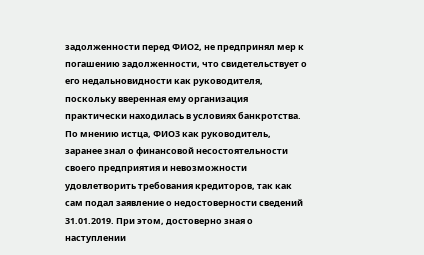задолженности перед ФИО2, не предпринял мер к погашению задолженности, что свидетельствует о его недальновидности как руководителя, поскольку вверенная ему организация практически находилась в условиях банкротства. По мнению истца, ФИО3 как руководитель, заранее знал о финансовой несостоятельности своего предприятия и невозможности удовлетворить требования кредиторов, так как сам подал заявление о недостоверности сведений 31.01.2019. При этом, достоверно зная о наступлении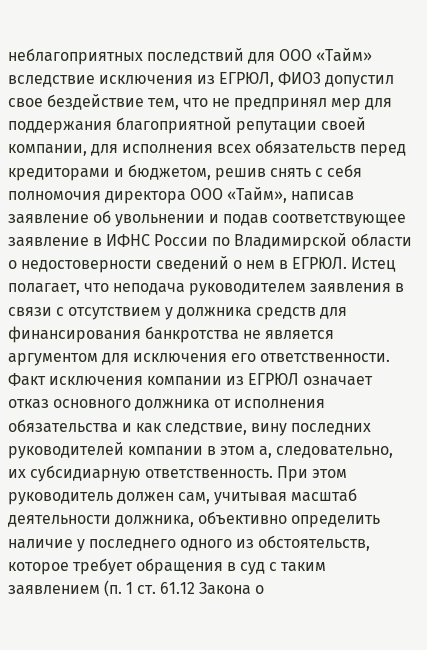неблагоприятных последствий для ООО «Тайм» вследствие исключения из ЕГРЮЛ, ФИО3 допустил свое бездействие тем, что не предпринял мер для поддержания благоприятной репутации своей компании, для исполнения всех обязательств перед кредиторами и бюджетом, решив снять с себя полномочия директора ООО «Тайм», написав заявление об увольнении и подав соответствующее заявление в ИФНС России по Владимирской области о недостоверности сведений о нем в ЕГРЮЛ. Истец полагает, что неподача руководителем заявления в связи с отсутствием у должника средств для финансирования банкротства не является аргументом для исключения его ответственности. Факт исключения компании из ЕГРЮЛ означает отказ основного должника от исполнения обязательства и как следствие, вину последних руководителей компании в этом а, следовательно, их субсидиарную ответственность. При этом руководитель должен сам, учитывая масштаб деятельности должника, объективно определить наличие у последнего одного из обстоятельств, которое требует обращения в суд с таким заявлением (п. 1 ст. 61.12 Закона о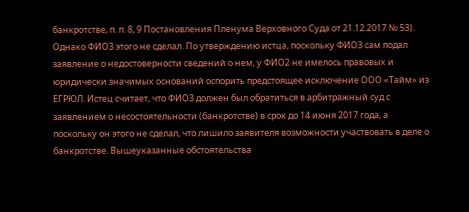банкротстве, п. п. 8, 9 Постановления Пленума Верховного Суда от 21.12.2017 № 53). Однако ФИО3 этого не сделал. По утверждению истца, поскольку ФИО3 сам подал заявление о недостоверности сведений о нем, у ФИО2 не имелось правовых и юридически значимых оснований оспорить предстоящее исключение ООО «Тайм» из ЕГРЮЛ. Истец считает, что ФИО3 должен был обратиться в арбитражный суд с заявлением о несостоятельности (банкротстве) в срок до 14 июня 2017 года, а поскольку он этого не сделал, что лишило заявителя возможности участвовать в деле о банкротстве. Вышеуказанные обстоятельства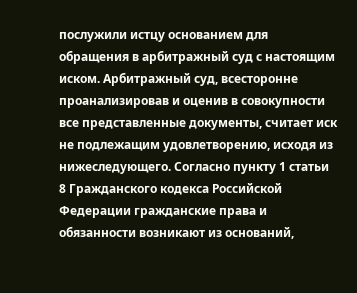послужили истцу основанием для обращения в арбитражный суд с настоящим иском. Арбитражный суд, всесторонне проанализировав и оценив в совокупности все представленные документы, считает иск не подлежащим удовлетворению, исходя из нижеследующего. Согласно пункту 1 статьи 8 Гражданского кодекса Российской Федерации гражданские права и обязанности возникают из оснований,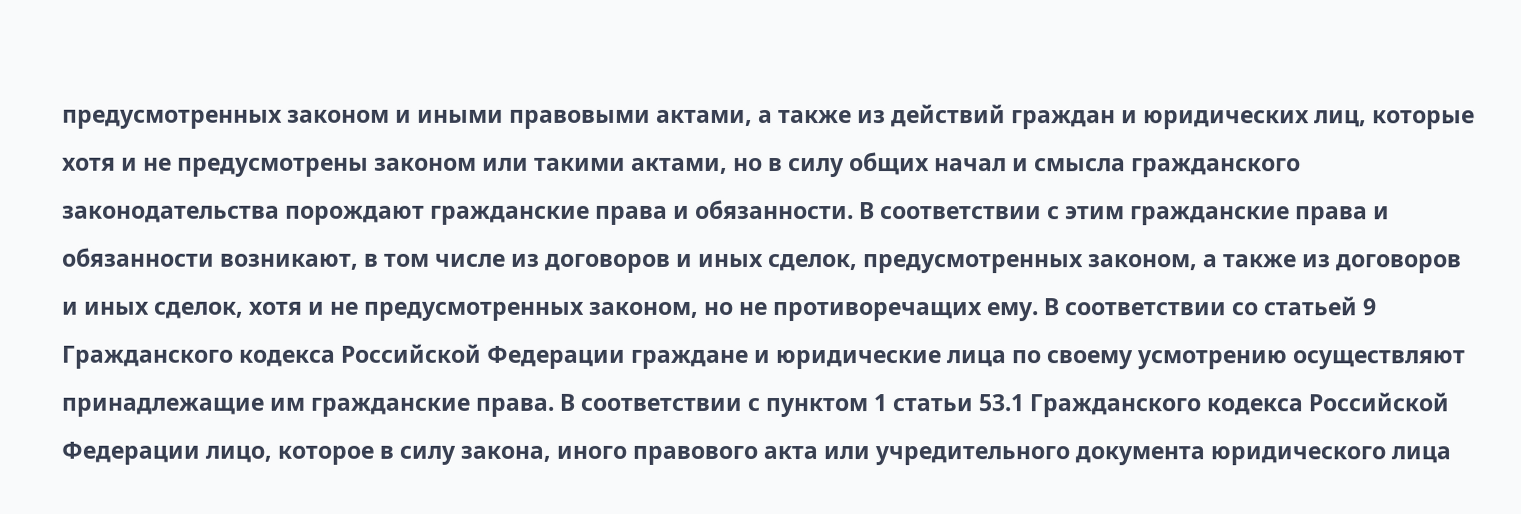предусмотренных законом и иными правовыми актами, а также из действий граждан и юридических лиц, которые хотя и не предусмотрены законом или такими актами, но в силу общих начал и смысла гражданского законодательства порождают гражданские права и обязанности. В соответствии с этим гражданские права и обязанности возникают, в том числе из договоров и иных сделок, предусмотренных законом, а также из договоров и иных сделок, хотя и не предусмотренных законом, но не противоречащих ему. В соответствии со статьей 9 Гражданского кодекса Российской Федерации граждане и юридические лица по своему усмотрению осуществляют принадлежащие им гражданские права. В соответствии с пунктом 1 статьи 53.1 Гражданского кодекса Российской Федерации лицо, которое в силу закона, иного правового акта или учредительного документа юридического лица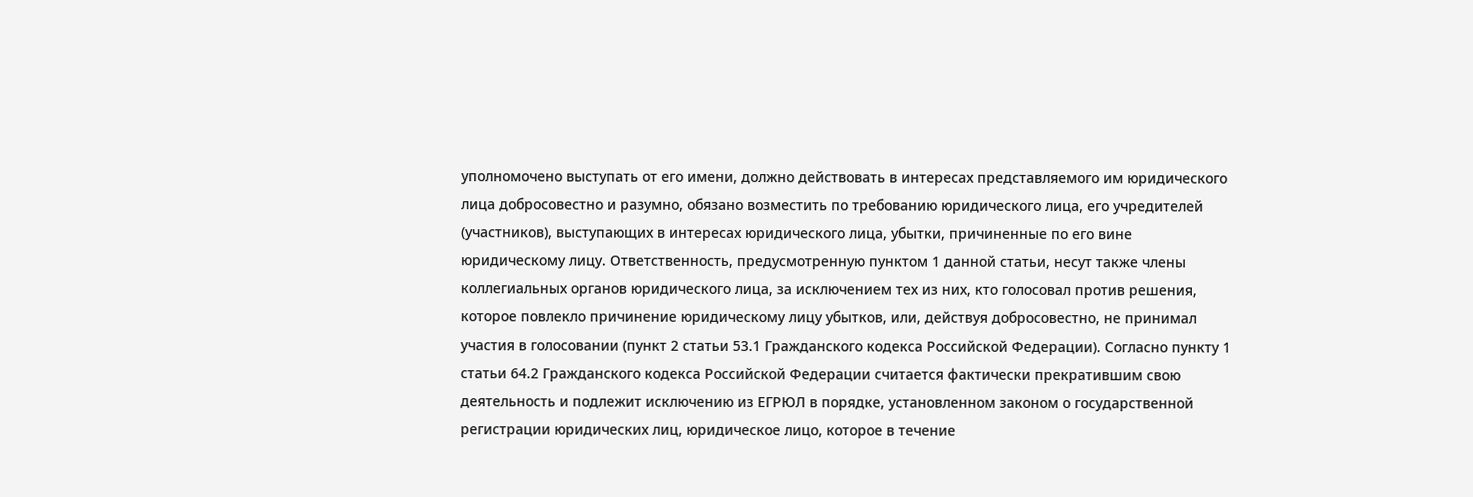уполномочено выступать от его имени, должно действовать в интересах представляемого им юридического лица добросовестно и разумно, обязано возместить по требованию юридического лица, его учредителей (участников), выступающих в интересах юридического лица, убытки, причиненные по его вине юридическому лицу. Ответственность, предусмотренную пунктом 1 данной статьи, несут также члены коллегиальных органов юридического лица, за исключением тех из них, кто голосовал против решения, которое повлекло причинение юридическому лицу убытков, или, действуя добросовестно, не принимал участия в голосовании (пункт 2 статьи 53.1 Гражданского кодекса Российской Федерации). Согласно пункту 1 статьи 64.2 Гражданского кодекса Российской Федерации считается фактически прекратившим свою деятельность и подлежит исключению из ЕГРЮЛ в порядке, установленном законом о государственной регистрации юридических лиц, юридическое лицо, которое в течение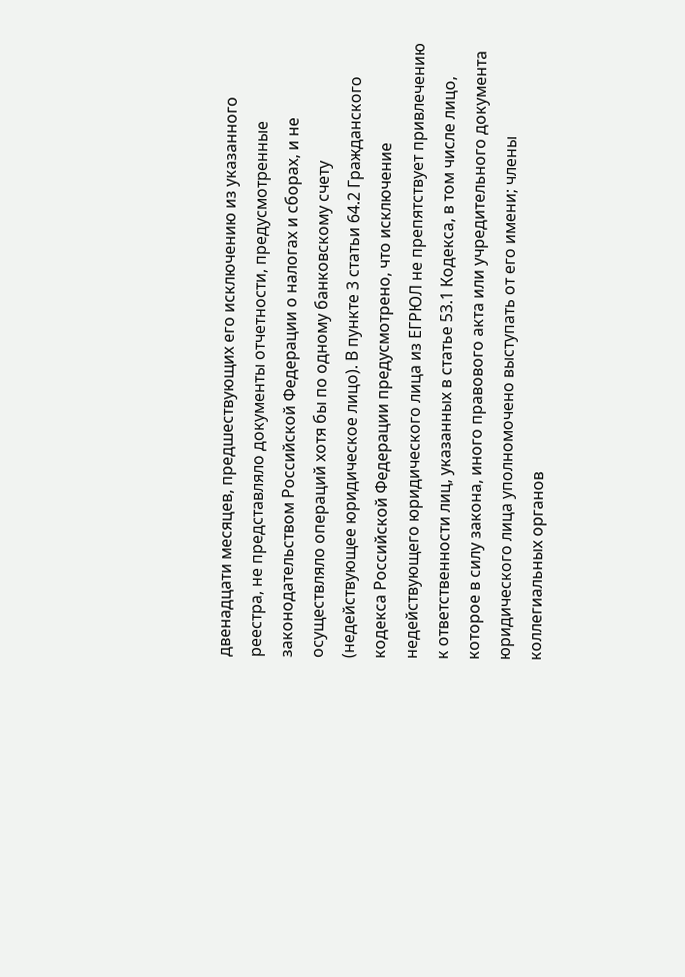двенадцати месяцев, предшествующих его исключению из указанного реестра, не представляло документы отчетности, предусмотренные законодательством Российской Федерации о налогах и сборах, и не осуществляло операций хотя бы по одному банковскому счету (недействующее юридическое лицо). В пункте 3 статьи 64.2 Гражданского кодекса Российской Федерации предусмотрено, что исключение недействующего юридического лица из ЕГРЮЛ не препятствует привлечению к ответственности лиц, указанных в статье 53.1 Кодекса, в том числе лицо, которое в силу закона, иного правового акта или учредительного документа юридического лица уполномочено выступать от его имени; члены коллегиальных органов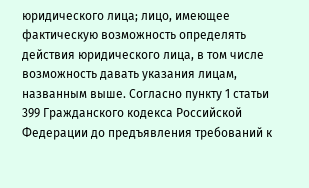юридического лица; лицо, имеющее фактическую возможность определять действия юридического лица, в том числе возможность давать указания лицам, названным выше. Согласно пункту 1 статьи 399 Гражданского кодекса Российской Федерации до предъявления требований к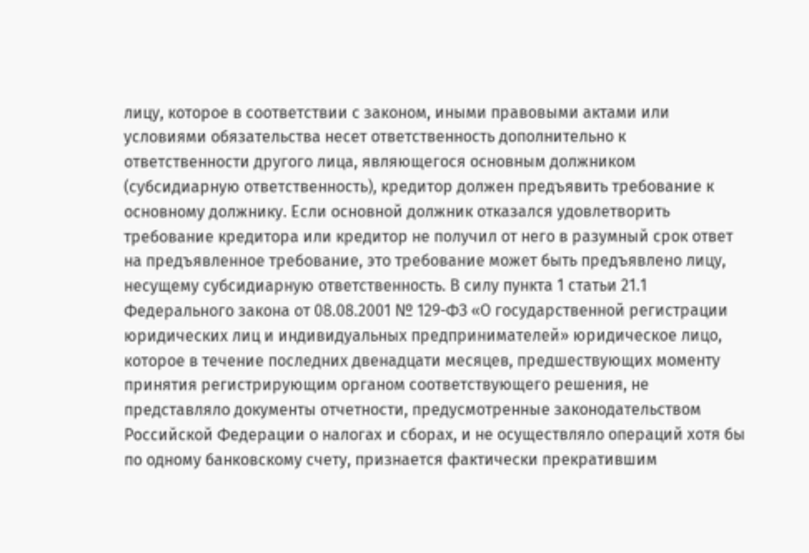лицу, которое в соответствии с законом, иными правовыми актами или условиями обязательства несет ответственность дополнительно к ответственности другого лица, являющегося основным должником (субсидиарную ответственность), кредитор должен предъявить требование к основному должнику. Если основной должник отказался удовлетворить требование кредитора или кредитор не получил от него в разумный срок ответ на предъявленное требование, это требование может быть предъявлено лицу, несущему субсидиарную ответственность. В силу пункта 1 статьи 21.1 Федерального закона от 08.08.2001 № 129-ФЗ «О государственной регистрации юридических лиц и индивидуальных предпринимателей» юридическое лицо, которое в течение последних двенадцати месяцев, предшествующих моменту принятия регистрирующим органом соответствующего решения, не представляло документы отчетности, предусмотренные законодательством Российской Федерации о налогах и сборах, и не осуществляло операций хотя бы по одному банковскому счету, признается фактически прекратившим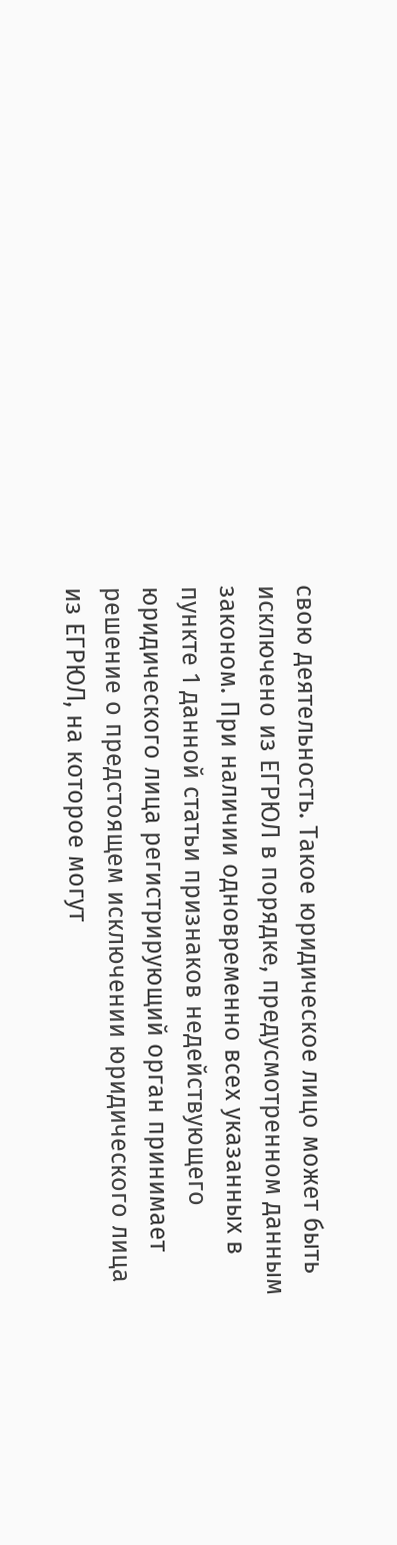свою деятельность. Такое юридическое лицо может быть исключено из ЕГРЮЛ в порядке, предусмотренном данным законом. При наличии одновременно всех указанных в пункте 1 данной статьи признаков недействующего юридического лица регистрирующий орган принимает решение о предстоящем исключении юридического лица из ЕГРЮЛ, на которое могут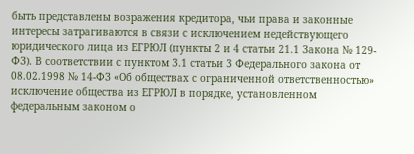быть представлены возражения кредитора, чьи права и законные интересы затрагиваются в связи с исключением недействующего юридического лица из ЕГРЮЛ (пункты 2 и 4 статьи 21.1 Закона № 129-ФЗ). В соответствии с пунктом 3.1 статьи 3 Федерального закона от 08.02.1998 № 14-ФЗ «Об обществах с ограниченной ответственностью» исключение общества из ЕГРЮЛ в порядке, установленном федеральным законом о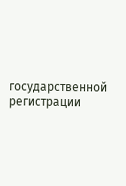государственной регистрации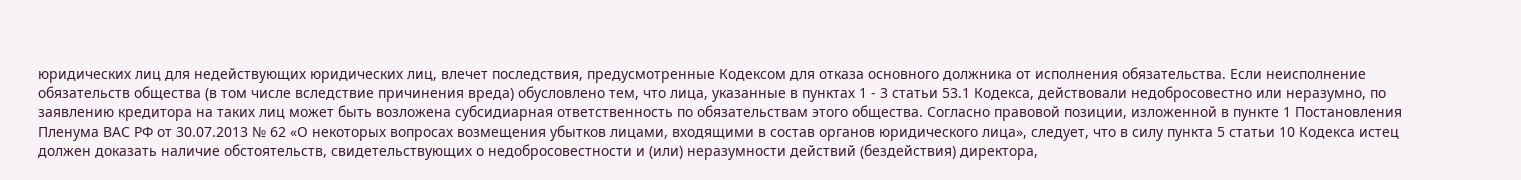юридических лиц для недействующих юридических лиц, влечет последствия, предусмотренные Кодексом для отказа основного должника от исполнения обязательства. Если неисполнение обязательств общества (в том числе вследствие причинения вреда) обусловлено тем, что лица, указанные в пунктах 1 - 3 статьи 53.1 Кодекса, действовали недобросовестно или неразумно, по заявлению кредитора на таких лиц может быть возложена субсидиарная ответственность по обязательствам этого общества. Согласно правовой позиции, изложенной в пункте 1 Постановления Пленума ВАС РФ от 30.07.2013 № 62 «О некоторых вопросах возмещения убытков лицами, входящими в состав органов юридического лица», следует, что в силу пункта 5 статьи 10 Кодекса истец должен доказать наличие обстоятельств, свидетельствующих о недобросовестности и (или) неразумности действий (бездействия) директора,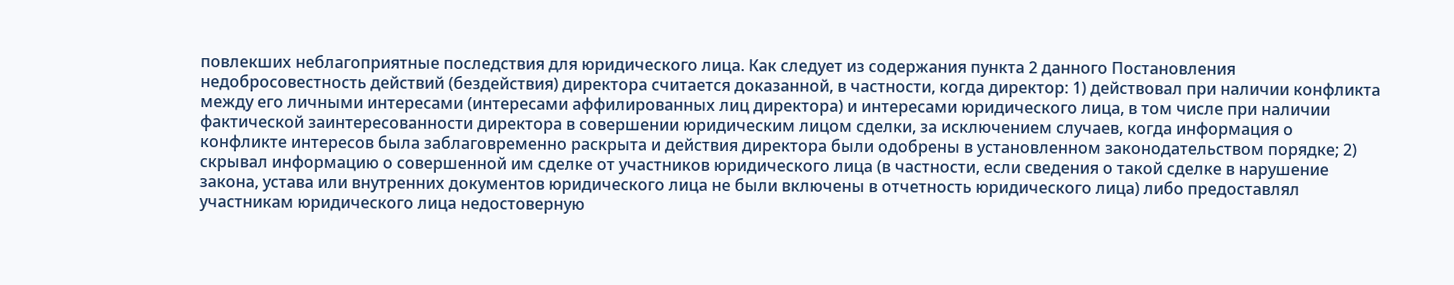повлекших неблагоприятные последствия для юридического лица. Как следует из содержания пункта 2 данного Постановления недобросовестность действий (бездействия) директора считается доказанной, в частности, когда директор: 1) действовал при наличии конфликта между его личными интересами (интересами аффилированных лиц директора) и интересами юридического лица, в том числе при наличии фактической заинтересованности директора в совершении юридическим лицом сделки, за исключением случаев, когда информация о конфликте интересов была заблаговременно раскрыта и действия директора были одобрены в установленном законодательством порядке; 2) скрывал информацию о совершенной им сделке от участников юридического лица (в частности, если сведения о такой сделке в нарушение закона, устава или внутренних документов юридического лица не были включены в отчетность юридического лица) либо предоставлял участникам юридического лица недостоверную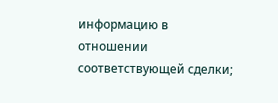информацию в отношении соответствующей сделки;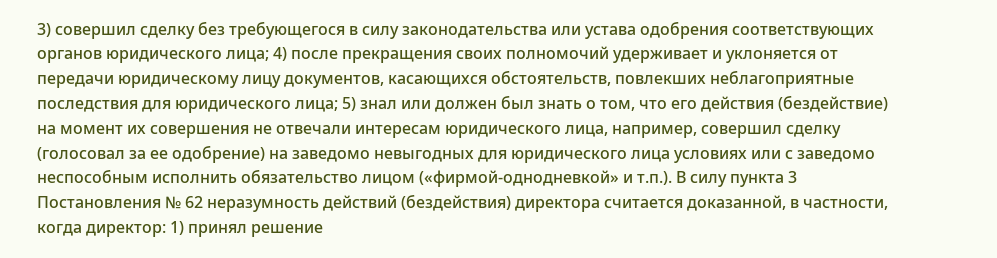3) совершил сделку без требующегося в силу законодательства или устава одобрения соответствующих органов юридического лица; 4) после прекращения своих полномочий удерживает и уклоняется от передачи юридическому лицу документов, касающихся обстоятельств, повлекших неблагоприятные последствия для юридического лица; 5) знал или должен был знать о том, что его действия (бездействие) на момент их совершения не отвечали интересам юридического лица, например, совершил сделку (голосовал за ее одобрение) на заведомо невыгодных для юридического лица условиях или с заведомо неспособным исполнить обязательство лицом («фирмой-однодневкой» и т.п.). В силу пункта 3 Постановления № 62 неразумность действий (бездействия) директора считается доказанной, в частности, когда директор: 1) принял решение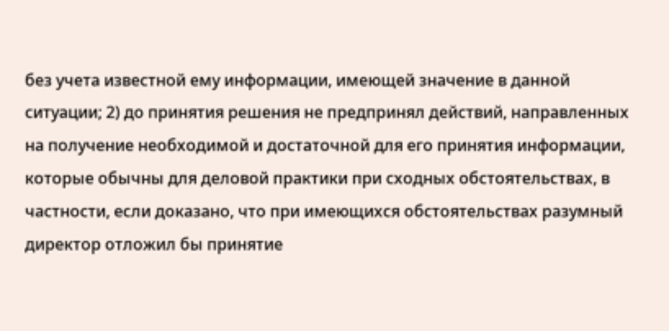без учета известной ему информации, имеющей значение в данной ситуации; 2) до принятия решения не предпринял действий, направленных на получение необходимой и достаточной для его принятия информации, которые обычны для деловой практики при сходных обстоятельствах, в частности, если доказано, что при имеющихся обстоятельствах разумный директор отложил бы принятие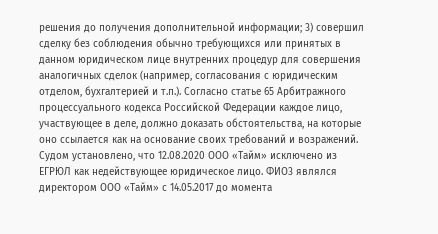решения до получения дополнительной информации; 3) совершил сделку без соблюдения обычно требующихся или принятых в данном юридическом лице внутренних процедур для совершения аналогичных сделок (например, согласования с юридическим отделом, бухгалтерией и т.п.). Согласно статье 65 Арбитражного процессуального кодекса Российской Федерации каждое лицо, участвующее в деле, должно доказать обстоятельства, на которые оно ссылается как на основание своих требований и возражений. Судом установлено, что 12.08.2020 ООО «Тайм» исключено из ЕГРЮЛ как недействующее юридическое лицо. ФИО3 являлся директором ООО «Тайм» с 14.05.2017 до момента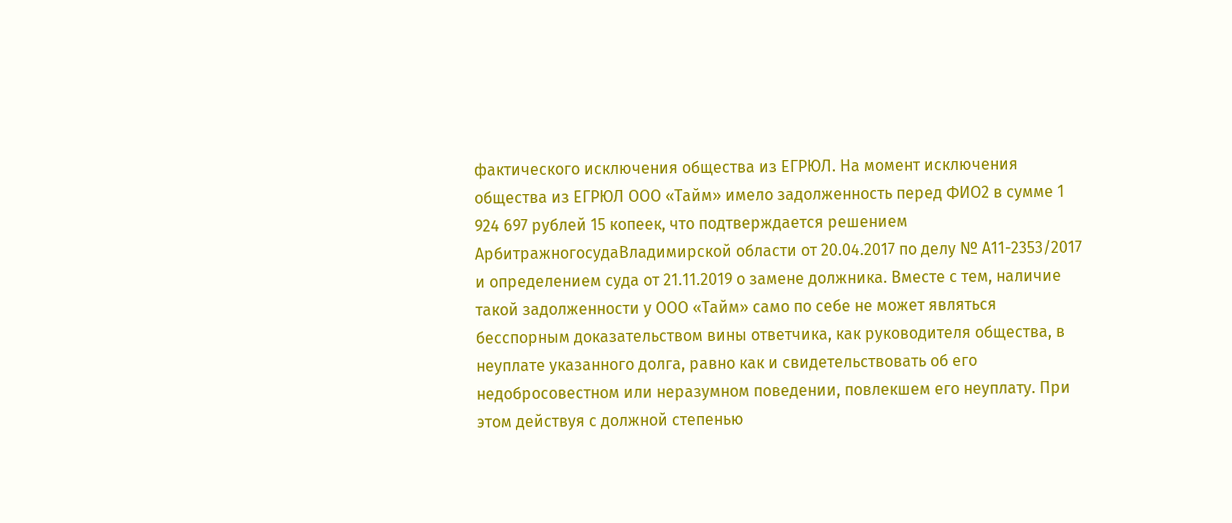фактического исключения общества из ЕГРЮЛ. На момент исключения общества из ЕГРЮЛ ООО «Тайм» имело задолженность перед ФИО2 в сумме 1 924 697 рублей 15 копеек, что подтверждается решением АрбитражногосудаВладимирской области от 20.04.2017 по делу № А11-2353/2017 и определением суда от 21.11.2019 о замене должника. Вместе с тем, наличие такой задолженности у ООО «Тайм» само по себе не может являться бесспорным доказательством вины ответчика, как руководителя общества, в неуплате указанного долга, равно как и свидетельствовать об его недобросовестном или неразумном поведении, повлекшем его неуплату. При этом действуя с должной степенью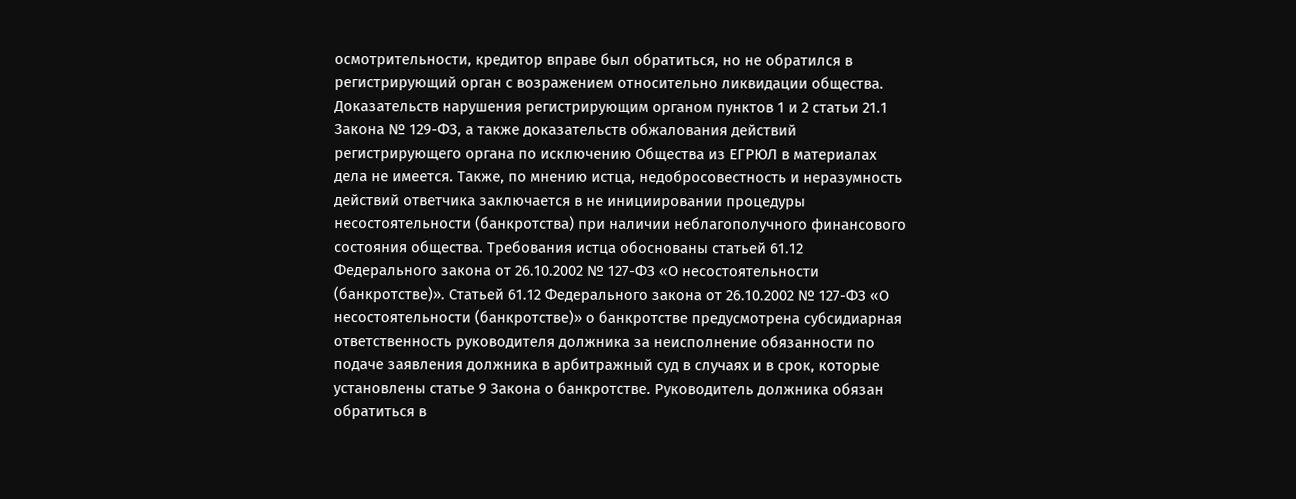осмотрительности, кредитор вправе был обратиться, но не обратился в регистрирующий орган с возражением относительно ликвидации общества. Доказательств нарушения регистрирующим органом пунктов 1 и 2 статьи 21.1 Закона № 129-ФЗ, а также доказательств обжалования действий регистрирующего органа по исключению Общества из ЕГРЮЛ в материалах дела не имеется. Также, по мнению истца, недобросовестность и неразумность действий ответчика заключается в не инициировании процедуры несостоятельности (банкротства) при наличии неблагополучного финансового состояния общества. Требования истца обоснованы статьей 61.12 Федерального закона от 26.10.2002 № 127-ФЗ «О несостоятельности (банкротстве)». Статьей 61.12 Федерального закона от 26.10.2002 № 127-ФЗ «О несостоятельности (банкротстве)» о банкротстве предусмотрена субсидиарная ответственность руководителя должника за неисполнение обязанности по подаче заявления должника в арбитражный суд в случаях и в срок, которые установлены статье 9 Закона о банкротстве. Руководитель должника обязан обратиться в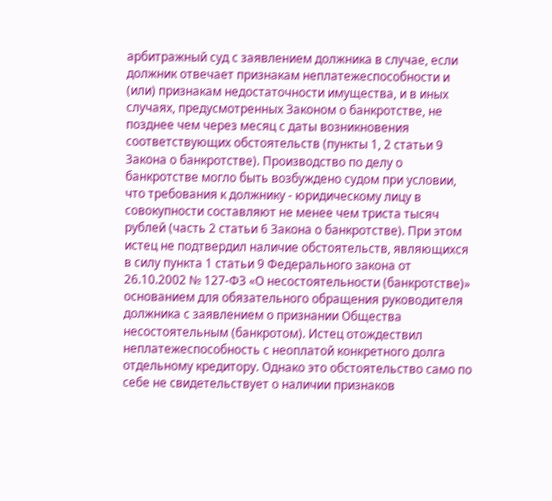арбитражный суд с заявлением должника в случае, если должник отвечает признакам неплатежеспособности и (или) признакам недостаточности имущества, и в иных случаях, предусмотренных Законом о банкротстве, не позднее чем через месяц с даты возникновения соответствующих обстоятельств (пункты 1, 2 статьи 9 Закона о банкротстве). Производство по делу о банкротстве могло быть возбуждено судом при условии, что требования к должнику - юридическому лицу в совокупности составляют не менее чем триста тысяч рублей (часть 2 статьи 6 Закона о банкротстве). При этом истец не подтвердил наличие обстоятельств, являющихся в силу пункта 1 статьи 9 Федерального закона от 26.10.2002 № 127-ФЗ «О несостоятельности (банкротстве)» основанием для обязательного обращения руководителя должника с заявлением о признании Общества несостоятельным (банкротом). Истец отождествил неплатежеспособность с неоплатой конкретного долга отдельному кредитору. Однако это обстоятельство само по себе не свидетельствует о наличии признаков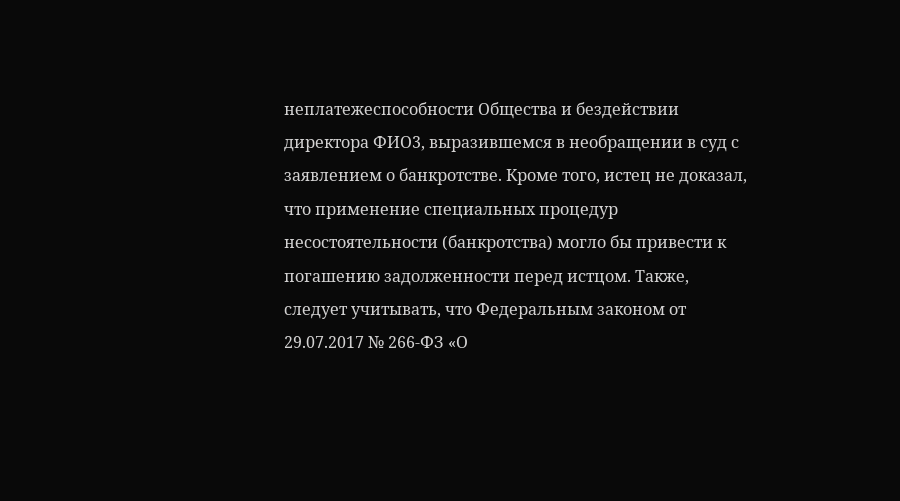неплатежеспособности Общества и бездействии директора ФИО3, выразившемся в необращении в суд с заявлением о банкротстве. Кроме того, истец не доказал, что применение специальных процедур несостоятельности (банкротства) могло бы привести к погашению задолженности перед истцом. Также, следует учитывать, что Федеральным законом от 29.07.2017 № 266-ФЗ «О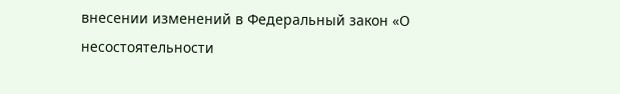внесении изменений в Федеральный закон «О несостоятельности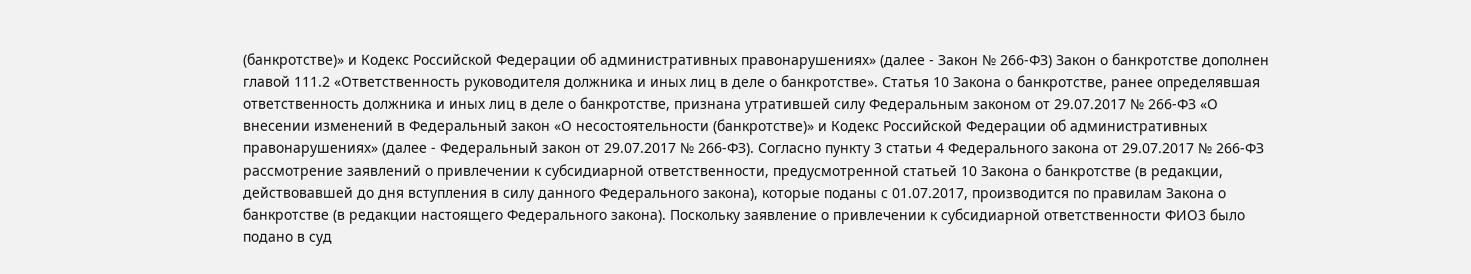(банкротстве)» и Кодекс Российской Федерации об административных правонарушениях» (далее - Закон № 266-ФЗ) Закон о банкротстве дополнен главой 111.2 «Ответственность руководителя должника и иных лиц в деле о банкротстве». Статья 10 Закона о банкротстве, ранее определявшая ответственность должника и иных лиц в деле о банкротстве, признана утратившей силу Федеральным законом от 29.07.2017 № 266-ФЗ «О внесении изменений в Федеральный закон «О несостоятельности (банкротстве)» и Кодекс Российской Федерации об административных правонарушениях» (далее - Федеральный закон от 29.07.2017 № 266-ФЗ). Согласно пункту 3 статьи 4 Федерального закона от 29.07.2017 № 266-ФЗ рассмотрение заявлений о привлечении к субсидиарной ответственности, предусмотренной статьей 10 Закона о банкротстве (в редакции, действовавшей до дня вступления в силу данного Федерального закона), которые поданы с 01.07.2017, производится по правилам Закона о банкротстве (в редакции настоящего Федерального закона). Поскольку заявление о привлечении к субсидиарной ответственности ФИО3 было подано в суд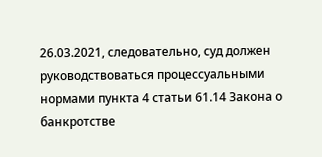26.03.2021, следовательно, суд должен руководствоваться процессуальными нормами пункта 4 статьи 61.14 Закона о банкротстве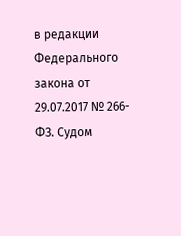в редакции Федерального закона от 29.07.2017 № 266-ФЗ. Судом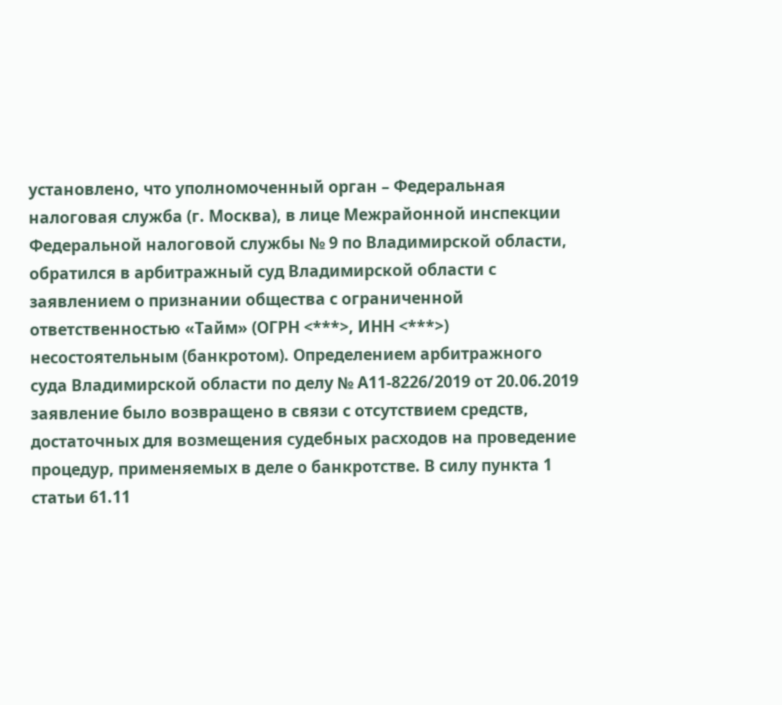установлено, что уполномоченный орган – Федеральная налоговая служба (г. Москва), в лице Межрайонной инспекции Федеральной налоговой службы № 9 по Владимирской области, обратился в арбитражный суд Владимирской области с заявлением о признании общества с ограниченной ответственностью «Тайм» (ОГРН <***>, ИНН <***>) несостоятельным (банкротом). Определением арбитражного суда Владимирской области по делу № А11-8226/2019 от 20.06.2019 заявление было возвращено в связи с отсутствием средств, достаточных для возмещения судебных расходов на проведение процедур, применяемых в деле о банкротстве. В силу пункта 1 статьи 61.11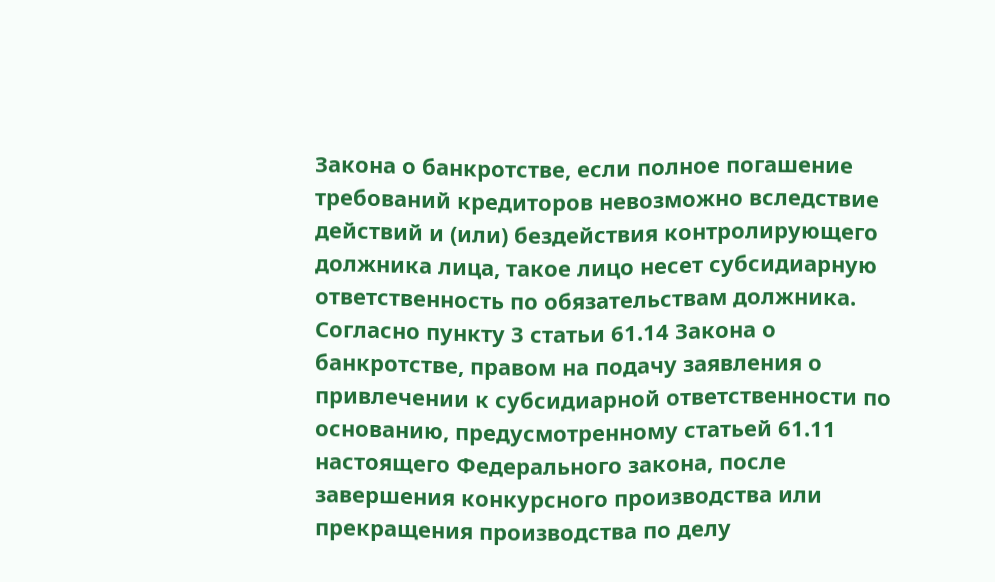Закона о банкротстве, если полное погашение требований кредиторов невозможно вследствие действий и (или) бездействия контролирующего должника лица, такое лицо несет субсидиарную ответственность по обязательствам должника. Согласно пункту 3 статьи 61.14 Закона о банкротстве, правом на подачу заявления о привлечении к субсидиарной ответственности по основанию, предусмотренному статьей 61.11 настоящего Федерального закона, после завершения конкурсного производства или прекращения производства по делу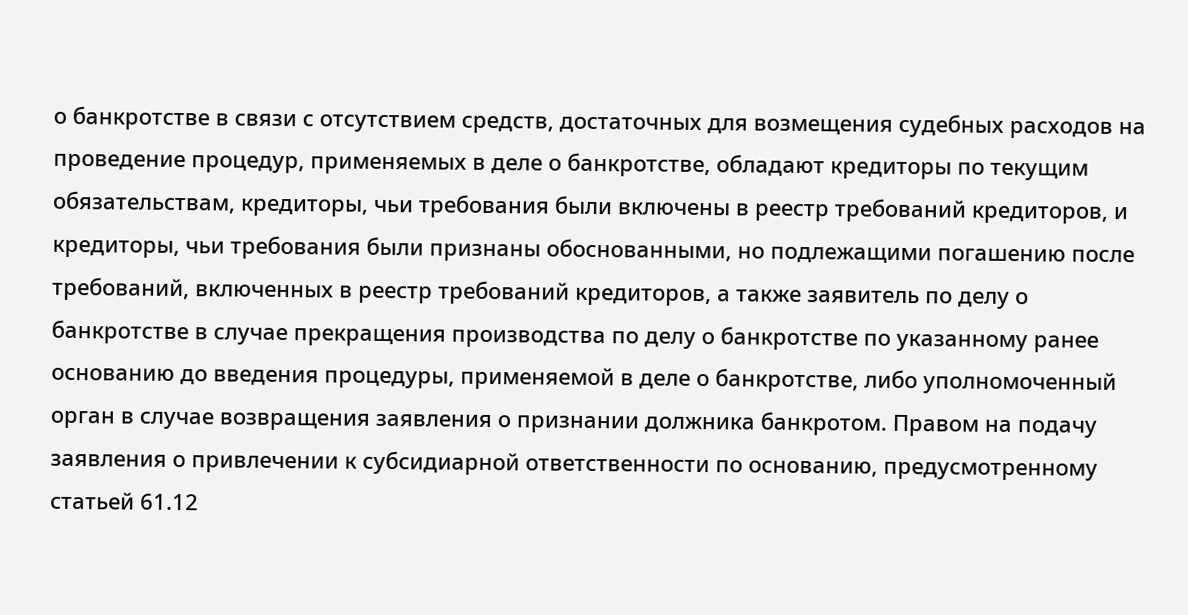о банкротстве в связи с отсутствием средств, достаточных для возмещения судебных расходов на проведение процедур, применяемых в деле о банкротстве, обладают кредиторы по текущим обязательствам, кредиторы, чьи требования были включены в реестр требований кредиторов, и кредиторы, чьи требования были признаны обоснованными, но подлежащими погашению после требований, включенных в реестр требований кредиторов, а также заявитель по делу о банкротстве в случае прекращения производства по делу о банкротстве по указанному ранее основанию до введения процедуры, применяемой в деле о банкротстве, либо уполномоченный орган в случае возвращения заявления о признании должника банкротом. Правом на подачу заявления о привлечении к субсидиарной ответственности по основанию, предусмотренному статьей 61.12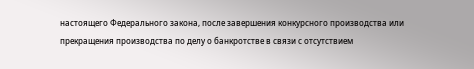настоящего Федерального закона, после завершения конкурсного производства или прекращения производства по делу о банкротстве в связи с отсутствием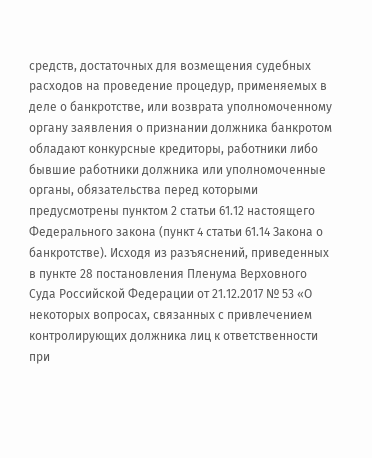средств, достаточных для возмещения судебных расходов на проведение процедур, применяемых в деле о банкротстве, или возврата уполномоченному органу заявления о признании должника банкротом обладают конкурсные кредиторы, работники либо бывшие работники должника или уполномоченные органы, обязательства перед которыми предусмотрены пунктом 2 статьи 61.12 настоящего Федерального закона (пункт 4 статьи 61.14 Закона о банкротстве). Исходя из разъяснений, приведенных в пункте 28 постановления Пленума Верховного Суда Российской Федерации от 21.12.2017 № 53 «О некоторых вопросах, связанных с привлечением контролирующих должника лиц к ответственности при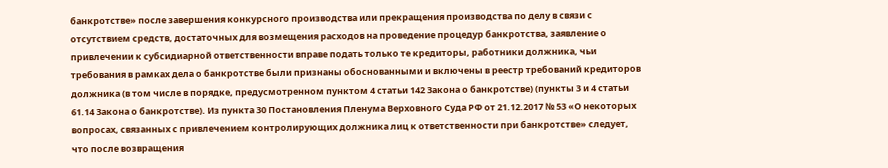банкротстве» после завершения конкурсного производства или прекращения производства по делу в связи с отсутствием средств, достаточных для возмещения расходов на проведение процедур банкротства, заявление о привлечении к субсидиарной ответственности вправе подать только те кредиторы, работники должника, чьи требования в рамках дела о банкротстве были признаны обоснованными и включены в реестр требований кредиторов должника (в том числе в порядке, предусмотренном пунктом 4 статьи 142 Закона о банкротстве) (пункты 3 и 4 статьи 61.14 Закона о банкротстве). Из пункта 30 Постановления Пленума Верховного Суда РФ от 21.12.2017 № 53 «О некоторых вопросах, связанных с привлечением контролирующих должника лиц к ответственности при банкротстве» следует, что после возвращения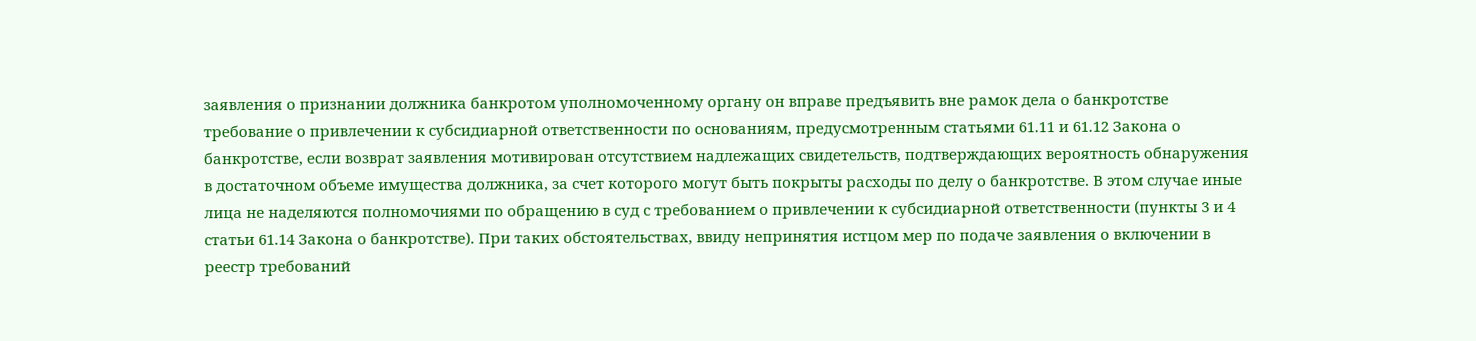заявления о признании должника банкротом уполномоченному органу он вправе предъявить вне рамок дела о банкротстве требование о привлечении к субсидиарной ответственности по основаниям, предусмотренным статьями 61.11 и 61.12 Закона о банкротстве, если возврат заявления мотивирован отсутствием надлежащих свидетельств, подтверждающих вероятность обнаружения в достаточном объеме имущества должника, за счет которого могут быть покрыты расходы по делу о банкротстве. В этом случае иные лица не наделяются полномочиями по обращению в суд с требованием о привлечении к субсидиарной ответственности (пункты 3 и 4 статьи 61.14 Закона о банкротстве). При таких обстоятельствах, ввиду непринятия истцом мер по подаче заявления о включении в реестр требований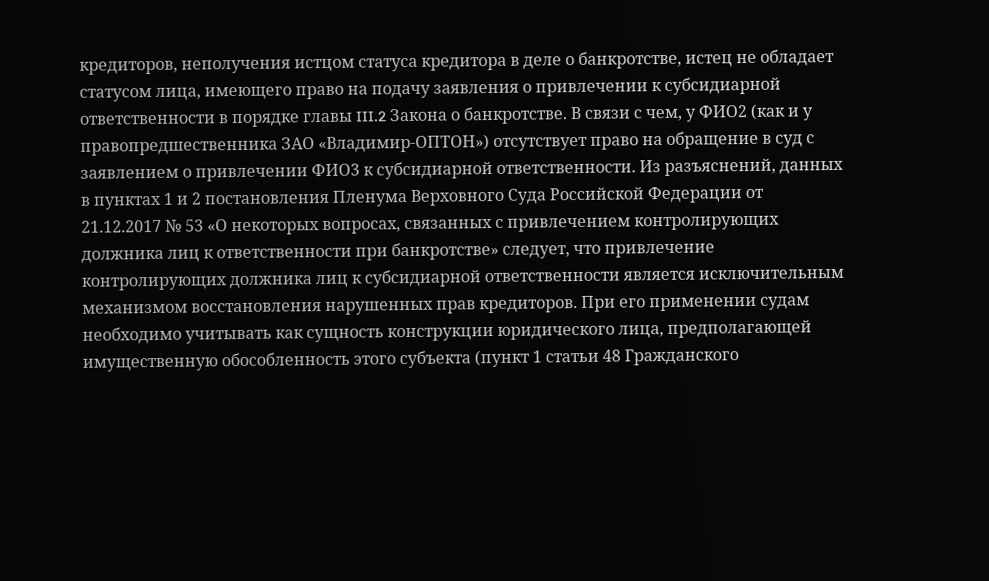кредиторов, неполучения истцом статуса кредитора в деле о банкротстве, истец не обладает статусом лица, имеющего право на подачу заявления о привлечении к субсидиарной ответственности в порядке главы III.2 Закона о банкротстве. В связи с чем, у ФИО2 (как и у правопредшественника ЗАО «Владимир-ОПТОН») отсутствует право на обращение в суд с заявлением о привлечении ФИО3 к субсидиарной ответственности. Из разъяснений, данных в пунктах 1 и 2 постановления Пленума Верховного Суда Российской Федерации от 21.12.2017 № 53 «О некоторых вопросах, связанных с привлечением контролирующих должника лиц к ответственности при банкротстве» следует, что привлечение контролирующих должника лиц к субсидиарной ответственности является исключительным механизмом восстановления нарушенных прав кредиторов. При его применении судам необходимо учитывать как сущность конструкции юридического лица, предполагающей имущественную обособленность этого субъекта (пункт 1 статьи 48 Гражданского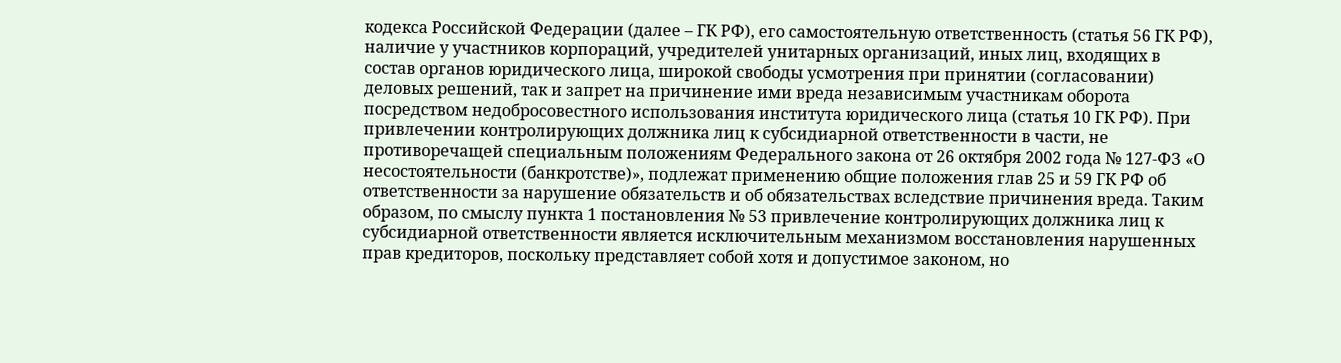кодекса Российской Федерации (далее – ГК РФ), его самостоятельную ответственность (статья 56 ГК РФ), наличие у участников корпораций, учредителей унитарных организаций, иных лиц, входящих в состав органов юридического лица, широкой свободы усмотрения при принятии (согласовании) деловых решений, так и запрет на причинение ими вреда независимым участникам оборота посредством недобросовестного использования института юридического лица (статья 10 ГК РФ). При привлечении контролирующих должника лиц к субсидиарной ответственности в части, не противоречащей специальным положениям Федерального закона от 26 октября 2002 года № 127-ФЗ «О несостоятельности (банкротстве)», подлежат применению общие положения глав 25 и 59 ГК РФ об ответственности за нарушение обязательств и об обязательствах вследствие причинения вреда. Таким образом, по смыслу пункта 1 постановления № 53 привлечение контролирующих должника лиц к субсидиарной ответственности является исключительным механизмом восстановления нарушенных прав кредиторов, поскольку представляет собой хотя и допустимое законом, но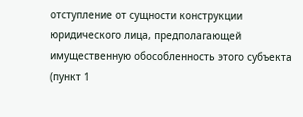отступление от сущности конструкции юридического лица, предполагающей имущественную обособленность этого субъекта (пункт 1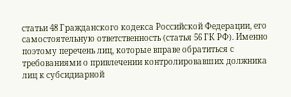статьи 48 Гражданского кодекса Российской Федерации, его самостоятельную ответственность (статья 56 ГК РФ). Именно поэтому перечень лиц, которые вправе обратиться с требованиями о привлечении контролировавших должника лиц к субсидиарной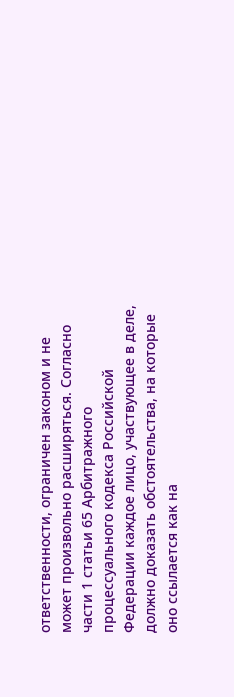ответственности, ограничен законом и не может произвольно расширяться. Согласно части 1 статьи 65 Арбитражного процессуального кодекса Российской Федерации каждое лицо, участвующее в деле, должно доказать обстоятельства, на которые оно ссылается как на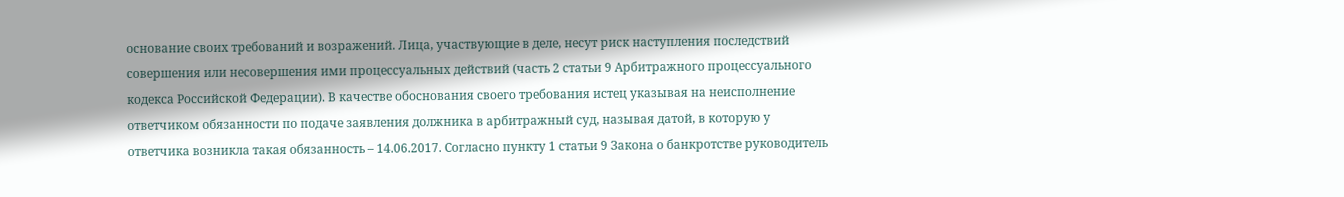основание своих требований и возражений. Лица, участвующие в деле, несут риск наступления последствий совершения или несовершения ими процессуальных действий (часть 2 статьи 9 Арбитражного процессуального кодекса Российской Федерации). В качестве обоснования своего требования истец указывая на неисполнение ответчиком обязанности по подаче заявления должника в арбитражный суд, называя датой, в которую у ответчика возникла такая обязанность – 14.06.2017. Согласно пункту 1 статьи 9 Закона о банкротстве руководитель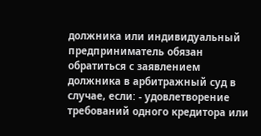должника или индивидуальный предприниматель обязан обратиться с заявлением должника в арбитражный суд в случае, если: - удовлетворение требований одного кредитора или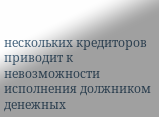нескольких кредиторов приводит к невозможности исполнения должником денежных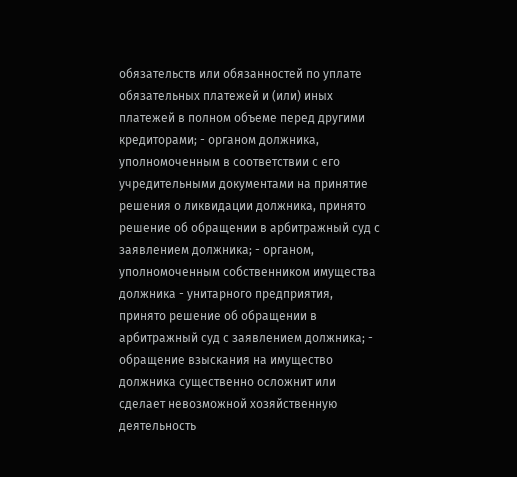обязательств или обязанностей по уплате обязательных платежей и (или) иных платежей в полном объеме перед другими кредиторами; - органом должника, уполномоченным в соответствии с его учредительными документами на принятие решения о ликвидации должника, принято решение об обращении в арбитражный суд с заявлением должника; - органом, уполномоченным собственником имущества должника - унитарного предприятия, принято решение об обращении в арбитражный суд с заявлением должника; - обращение взыскания на имущество должника существенно осложнит или сделает невозможной хозяйственную деятельность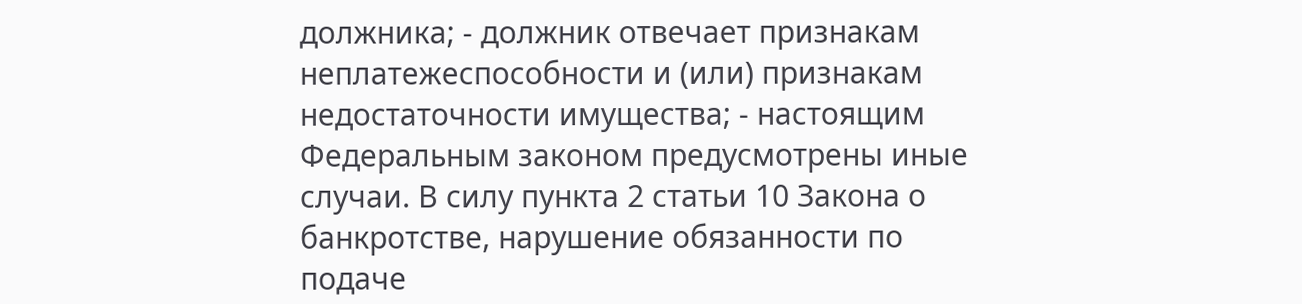должника; - должник отвечает признакам неплатежеспособности и (или) признакам недостаточности имущества; - настоящим Федеральным законом предусмотрены иные случаи. В силу пункта 2 статьи 10 Закона о банкротстве, нарушение обязанности по подаче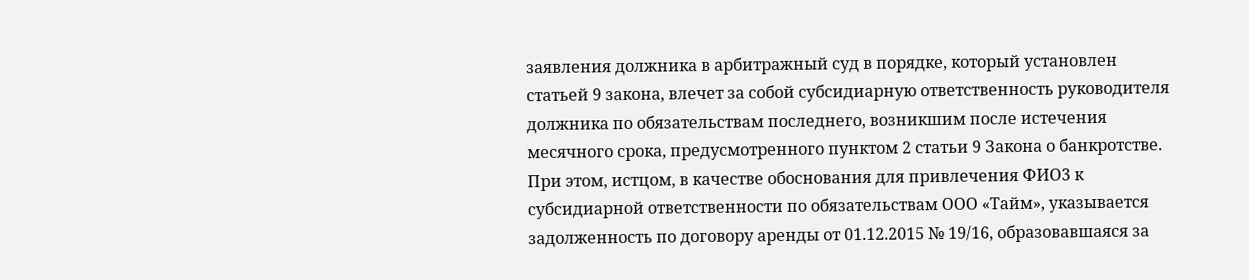заявления должника в арбитражный суд в порядке, который установлен статьей 9 закона, влечет за собой субсидиарную ответственность руководителя должника по обязательствам последнего, возникшим после истечения месячного срока, предусмотренного пунктом 2 статьи 9 Закона о банкротстве. При этом, истцом, в качестве обоснования для привлечения ФИО3 к субсидиарной ответственности по обязательствам ООО «Тайм», указывается задолженность по договору аренды от 01.12.2015 № 19/16, образовавшаяся за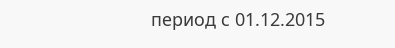период с 01.12.2015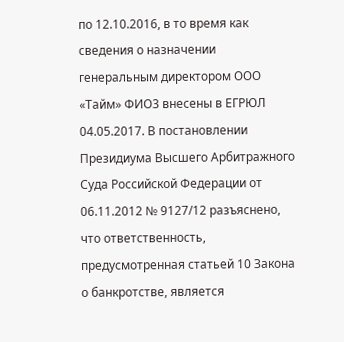по 12.10.2016, в то время как сведения о назначении генеральным директором ООО «Тайм» ФИО3 внесены в ЕГРЮЛ 04.05.2017. В постановлении Президиума Высшего Арбитражного Суда Российской Федерации от 06.11.2012 № 9127/12 разъяснено, что ответственность, предусмотренная статьей 10 Закона о банкротстве, является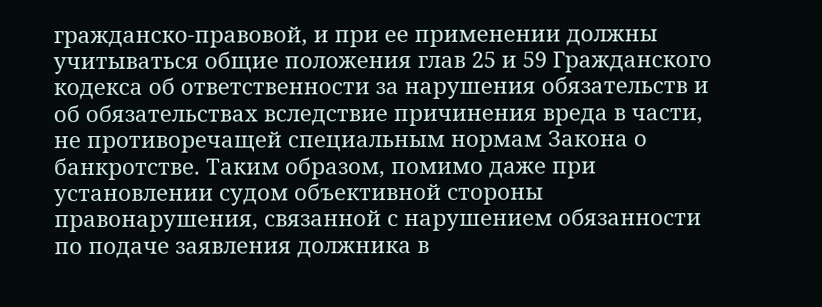гражданско-правовой, и при ее применении должны учитываться общие положения глав 25 и 59 Гражданского кодекса об ответственности за нарушения обязательств и об обязательствах вследствие причинения вреда в части, не противоречащей специальным нормам Закона о банкротстве. Таким образом, помимо даже при установлении судом объективной стороны правонарушения, связанной с нарушением обязанности по подаче заявления должника в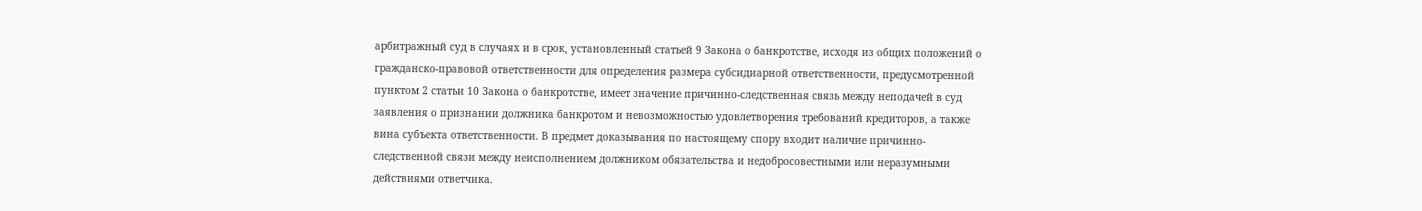арбитражный суд в случаях и в срок, установленный статьей 9 Закона о банкротстве, исходя из общих положений о гражданско-правовой ответственности для определения размера субсидиарной ответственности, предусмотренной пунктом 2 статьи 10 Закона о банкротстве, имеет значение причинно-следственная связь между неподачей в суд заявления о признании должника банкротом и невозможностью удовлетворения требований кредиторов, а также вина субъекта ответственности. В предмет доказывания по настоящему спору входит наличие причинно-следственной связи между неисполнением должником обязательства и недобросовестными или неразумными действиями ответчика.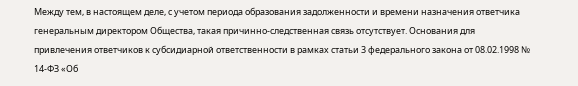Между тем, в настоящем деле, с учетом периода образования задолженности и времени назначения ответчика генеральным директором Общества, такая причинно-следственная связь отсутствует. Основания для привлечения ответчиков к субсидиарной ответственности в рамках статьи 3 федерального закона от 08.02.1998 № 14-ФЗ «Об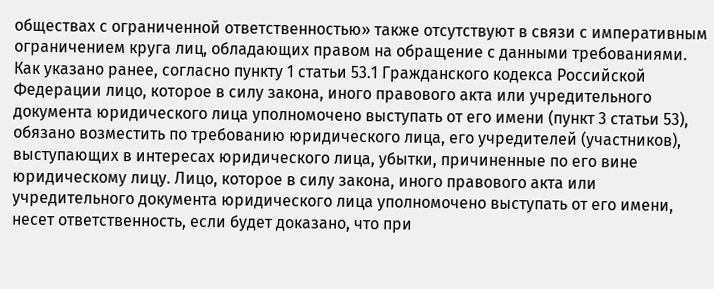обществах с ограниченной ответственностью» также отсутствуют в связи с императивным ограничением круга лиц, обладающих правом на обращение с данными требованиями. Как указано ранее, согласно пункту 1 статьи 53.1 Гражданского кодекса Российской Федерации лицо, которое в силу закона, иного правового акта или учредительного документа юридического лица уполномочено выступать от его имени (пункт 3 статьи 53), обязано возместить по требованию юридического лица, его учредителей (участников), выступающих в интересах юридического лица, убытки, причиненные по его вине юридическому лицу. Лицо, которое в силу закона, иного правового акта или учредительного документа юридического лица уполномочено выступать от его имени, несет ответственность, если будет доказано, что при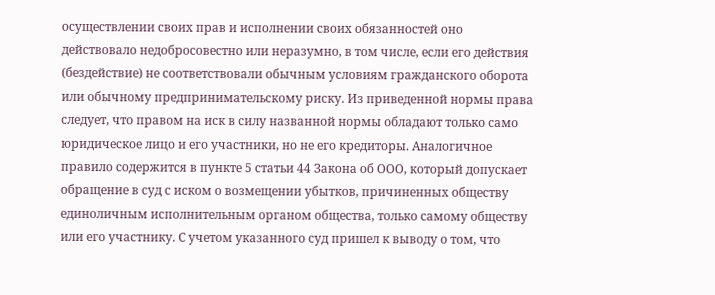осуществлении своих прав и исполнении своих обязанностей оно действовало недобросовестно или неразумно, в том числе, если его действия (бездействие) не соответствовали обычным условиям гражданского оборота или обычному предпринимательскому риску. Из приведенной нормы права следует, что правом на иск в силу названной нормы обладают только само юридическое лицо и его участники, но не его кредиторы. Аналогичное правило содержится в пункте 5 статьи 44 Закона об ООО, который допускает обращение в суд с иском о возмещении убытков, причиненных обществу единоличным исполнительным органом общества, только самому обществу или его участнику. С учетом указанного суд пришел к выводу о том, что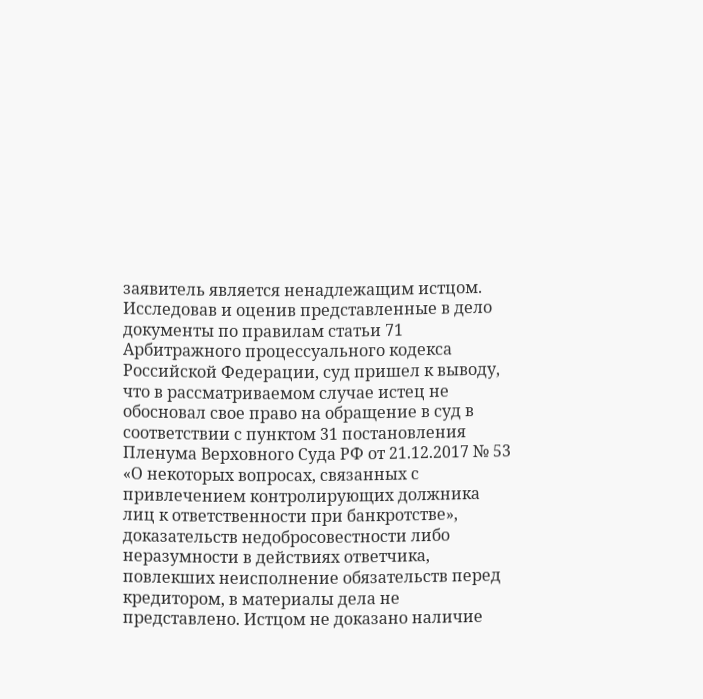заявитель является ненадлежащим истцом. Исследовав и оценив представленные в дело документы по правилам статьи 71 Арбитражного процессуального кодекса Российской Федерации, суд пришел к выводу, что в рассматриваемом случае истец не обосновал свое право на обращение в суд в соответствии с пунктом 31 постановления Пленума Верховного Суда РФ от 21.12.2017 № 53 «О некоторых вопросах, связанных с привлечением контролирующих должника лиц к ответственности при банкротстве», доказательств недобросовестности либо неразумности в действиях ответчика, повлекших неисполнение обязательств перед кредитором, в материалы дела не представлено. Истцом не доказано наличие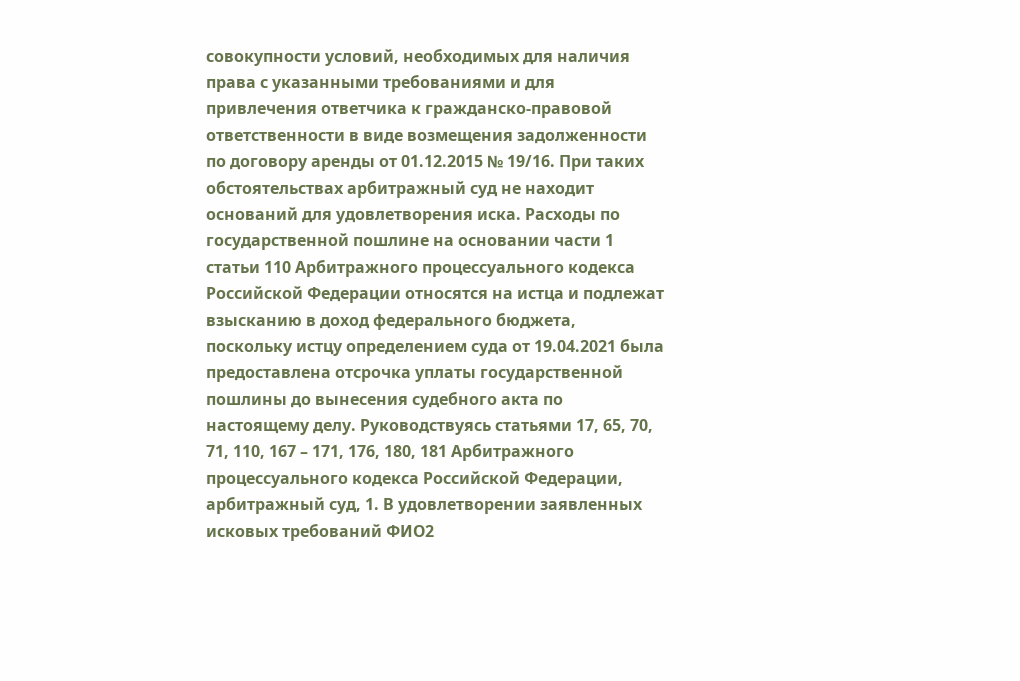совокупности условий, необходимых для наличия права с указанными требованиями и для привлечения ответчика к гражданско-правовой ответственности в виде возмещения задолженности по договору аренды от 01.12.2015 № 19/16. При таких обстоятельствах арбитражный суд не находит оснований для удовлетворения иска. Расходы по государственной пошлине на основании части 1 статьи 110 Арбитражного процессуального кодекса Российской Федерации относятся на истца и подлежат взысканию в доход федерального бюджета, поскольку истцу определением суда от 19.04.2021 была предоставлена отсрочка уплаты государственной пошлины до вынесения судебного акта по настоящему делу. Руководствуясь статьями 17, 65, 70, 71, 110, 167 – 171, 176, 180, 181 Арбитражного процессуального кодекса Российской Федерации, арбитражный суд, 1. В удовлетворении заявленных исковых требований ФИО2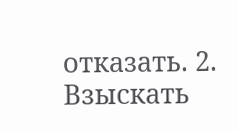отказать. 2. Взыскать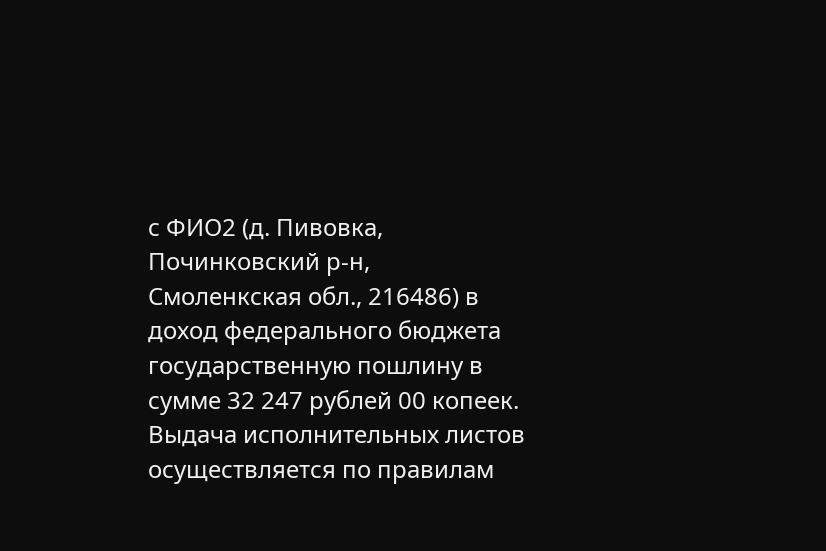с ФИО2 (д. Пивовка, Починковский р-н, Смоленкская обл., 216486) в доход федерального бюджета государственную пошлину в сумме 32 247 рублей 00 копеек. Выдача исполнительных листов осуществляется по правилам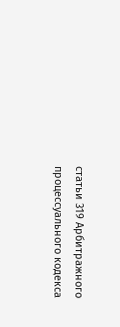статьи 319 Арбитражного процессуального кодекса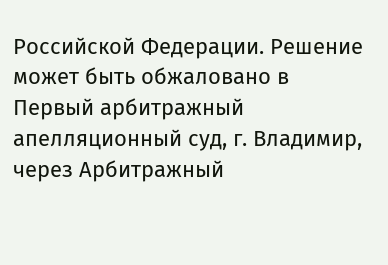Российской Федерации. Решение может быть обжаловано в Первый арбитражный апелляционный суд, г. Владимир, через Арбитражный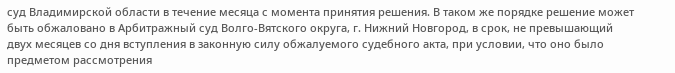суд Владимирской области в течение месяца с момента принятия решения. В таком же порядке решение может быть обжаловано в Арбитражный суд Волго-Вятского округа, г. Нижний Новгород, в срок, не превышающий двух месяцев со дня вступления в законную силу обжалуемого судебного акта, при условии, что оно было предметом рассмотрения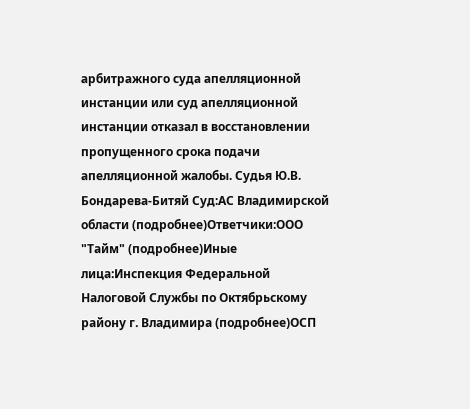арбитражного суда апелляционной инстанции или суд апелляционной инстанции отказал в восстановлении пропущенного срока подачи апелляционной жалобы. Судья Ю.В. Бондарева-Битяй Суд:АС Владимирской области (подробнее)Ответчики:ООО "Тайм" (подробнее)Иные лица:Инспекция Федеральной Налоговой Службы по Октябрьскому району г. Владимира (подробнее)ОСП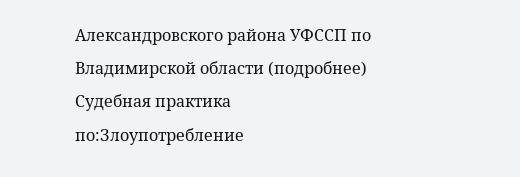Александровского района УФССП по Владимирской области (подробнее) Судебная практика по:Злоупотребление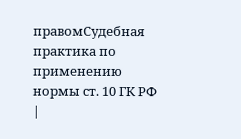правомСудебная практика по применению нормы ст. 10 ГК РФ |